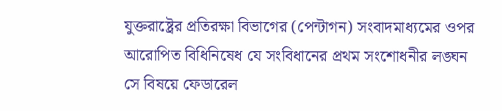যুক্তরাষ্ট্রের প্রতিরক্ষা বিভাগের (পেন্টাগন) সংবাদমাধ্যমের ওপর আরোপিত বিধিনিষেধ যে সংবিধানের প্রথম সংশোধনীর লঙ্ঘন সে বিষয়ে ফেডারেল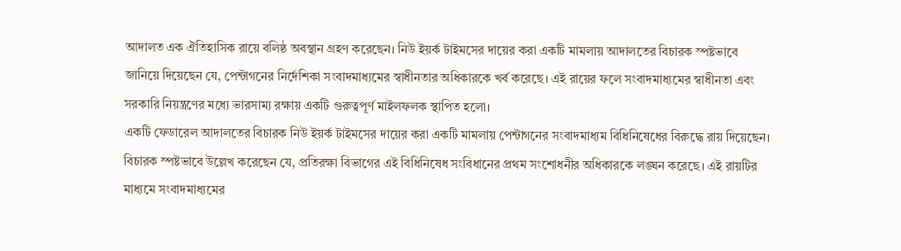আদালত এক ঐতিহাসিক রায়ে বলিষ্ঠ অবস্থান গ্রহণ করেছেন। নিউ ইয়র্ক টাইমসের দায়ের করা একটি মামলায় আদালতের বিচারক স্পষ্টভাবে জানিয়ে দিয়েছেন যে, পেন্টাগনের নির্দেশিকা সংবাদমাধ্যমের স্বাধীনতার অধিকারকে খর্ব করেছে। এই রায়ের ফলে সংবাদমাধ্যমের স্বাধীনতা এবং সরকারি নিয়ন্ত্রণের মধ্যে ভারসাম্য রক্ষায় একটি গুরুত্বপূর্ণ মাইলফলক স্থাপিত হলো।
একটি ফেডারেল আদালতের বিচারক নিউ ইয়র্ক টাইমসের দায়ের করা একটি মামলায় পেন্টাগনের সংবাদমাধ্যম বিধিনিষেধের বিরুদ্ধে রায় দিয়েছেন। বিচারক স্পষ্টভাবে উল্লেখ করেছেন যে, প্রতিরক্ষা বিভাগের এই বিধিনিষেধ সংবিধানের প্রথম সংশোধনীর অধিকারকে লঙ্ঘন করেছে। এই রায়টির মাধ্যমে সংবাদমাধ্যমের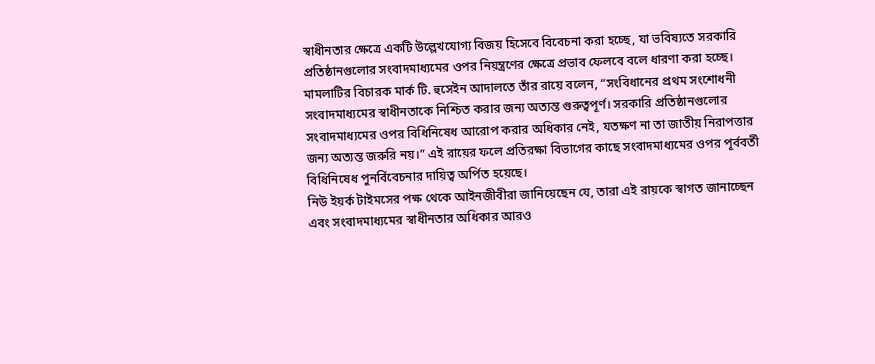স্বাধীনতার ক্ষেত্রে একটি উল্লেখযোগ্য বিজয় হিসেবে বিবেচনা করা হচ্ছে, যা ভবিষ্যতে সরকারি প্রতিষ্ঠানগুলোর সংবাদমাধ্যমের ওপর নিয়ন্ত্রণের ক্ষেত্রে প্রভাব ফেলবে বলে ধারণা করা হচ্ছে।
মামলাটির বিচারক মার্ক টি. হুসেইন আদালতে তাঁর রায়ে বলেন, “সংবিধানের প্রথম সংশোধনী সংবাদমাধ্যমের স্বাধীনতাকে নিশ্চিত করার জন্য অত্যন্ত গুরুত্বপূর্ণ। সরকারি প্রতিষ্ঠানগুলোর সংবাদমাধ্যমের ওপর বিধিনিষেধ আরোপ করার অধিকার নেই, যতক্ষণ না তা জাতীয় নিরাপত্তার জন্য অত্যন্ত জরুরি নয়।” এই রায়ের ফলে প্রতিরক্ষা বিভাগের কাছে সংবাদমাধ্যমের ওপর পূর্ববর্তী বিধিনিষেধ পুনর্বিবেচনার দায়িত্ব অর্পিত হয়েছে।
নিউ ইয়র্ক টাইমসের পক্ষ থেকে আইনজীবীরা জানিয়েছেন যে, তারা এই রায়কে স্বাগত জানাচ্ছেন এবং সংবাদমাধ্যমের স্বাধীনতার অধিকার আরও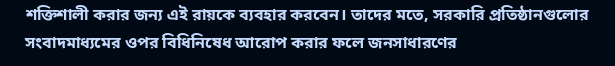শক্তিশালী করার জন্য এই রায়কে ব্যবহার করবেন। তাদের মতে, সরকারি প্রতিষ্ঠানগুলোর সংবাদমাধ্যমের ওপর বিধিনিষেধ আরোপ করার ফলে জনসাধারণের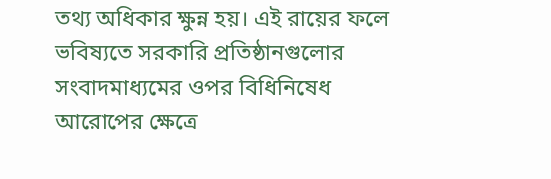তথ্য অধিকার ক্ষুন্ন হয়। এই রায়ের ফলে ভবিষ্যতে সরকারি প্রতিষ্ঠানগুলোর সংবাদমাধ্যমের ওপর বিধিনিষেধ আরোপের ক্ষেত্রে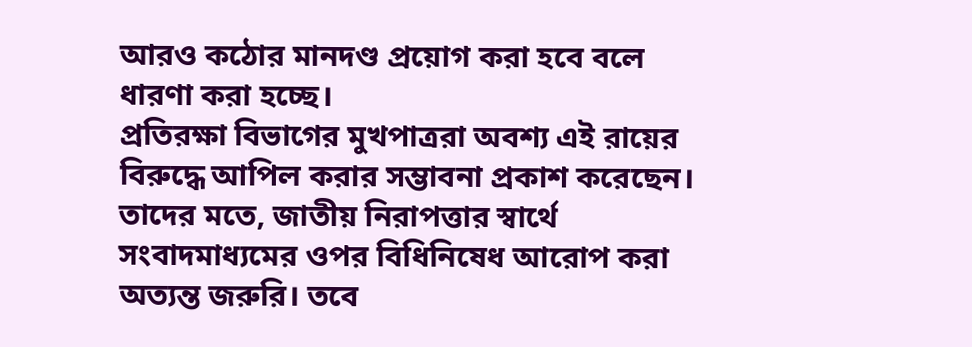আরও কঠোর মানদণ্ড প্রয়োগ করা হবে বলে ধারণা করা হচ্ছে।
প্রতিরক্ষা বিভাগের মুখপাত্ররা অবশ্য এই রায়ের বিরুদ্ধে আপিল করার সম্ভাবনা প্রকাশ করেছেন। তাদের মতে, জাতীয় নিরাপত্তার স্বার্থে সংবাদমাধ্যমের ওপর বিধিনিষেধ আরোপ করা অত্যন্ত জরুরি। তবে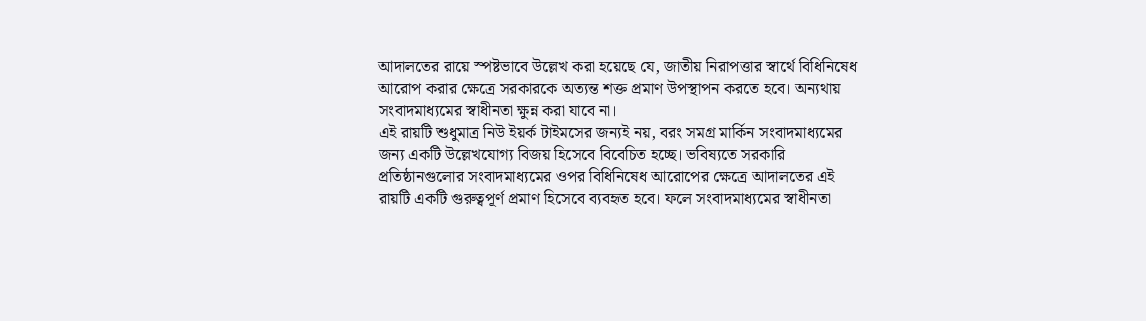আদালতের রায়ে স্পষ্টভাবে উল্লেখ করা হয়েছে যে, জাতীয় নিরাপত্তার স্বার্থে বিধিনিষেধ আরোপ করার ক্ষেত্রে সরকারকে অত্যন্ত শক্ত প্রমাণ উপস্থাপন করতে হবে। অন্যথায় সংবাদমাধ্যমের স্বাধীনতা ক্ষুন্ন করা যাবে না।
এই রায়টি শুধুমাত্র নিউ ইয়র্ক টাইমসের জন্যই নয়, বরং সমগ্র মার্কিন সংবাদমাধ্যমের জন্য একটি উল্লেখযোগ্য বিজয় হিসেবে বিবেচিত হচ্ছে। ভবিষ্যতে সরকারি প্রতিষ্ঠানগুলোর সংবাদমাধ্যমের ওপর বিধিনিষেধ আরোপের ক্ষেত্রে আদালতের এই রায়টি একটি গুরুত্বপূর্ণ প্রমাণ হিসেবে ব্যবহৃত হবে। ফলে সংবাদমাধ্যমের স্বাধীনতা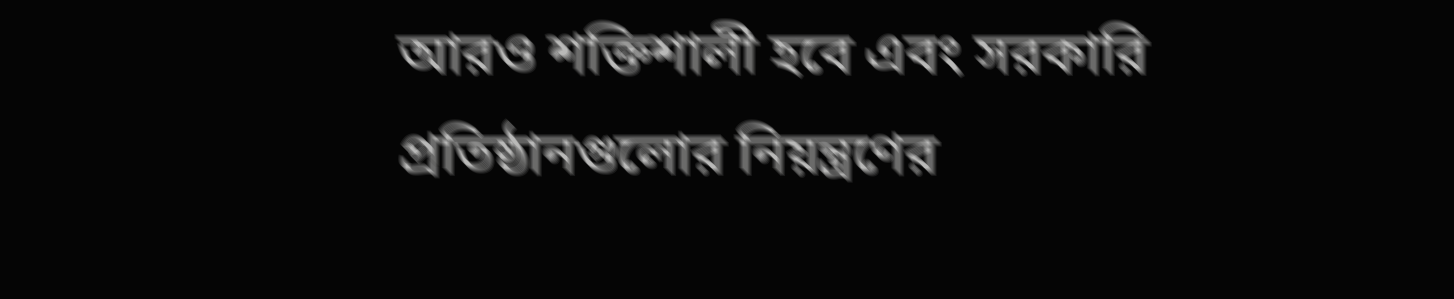আরও শক্তিশালী হবে এবং সরকারি প্রতিষ্ঠানগুলোর নিয়ন্ত্রণের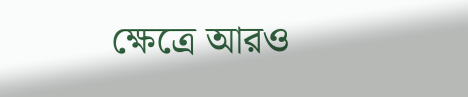ক্ষেত্রে আরও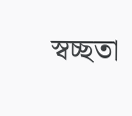স্বচ্ছতা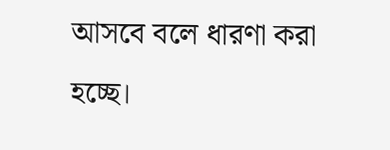আসবে বলে ধারণা করা হচ্ছে।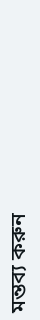মন্তব্য করুন